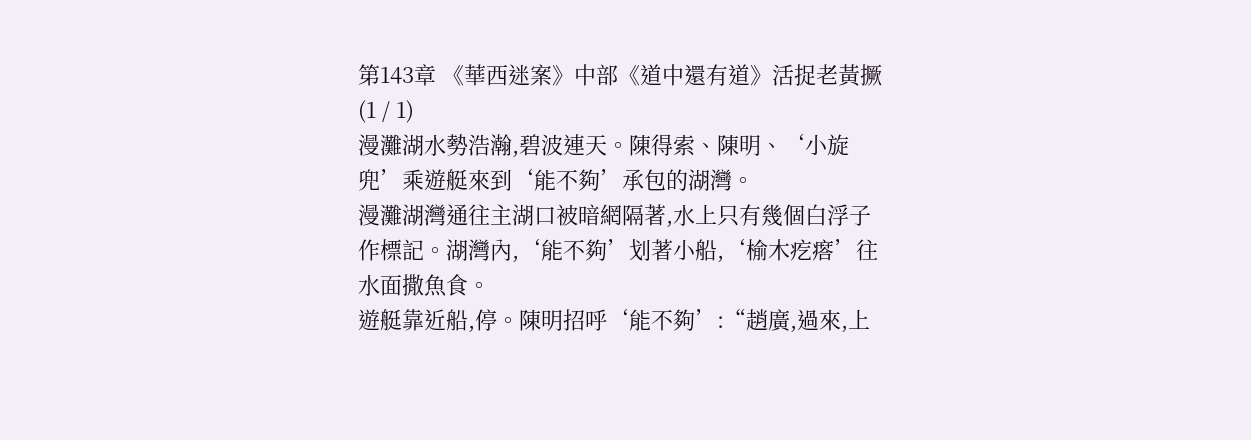第143章 《華西迷案》中部《道中還有道》活捉老黃撅(1 / 1)
漫灘湖水勢浩瀚,碧波連天。陳得索、陳明、‘小旋兜’乘遊艇來到‘能不夠’承包的湖灣。
漫灘湖灣通往主湖口被暗網隔著,水上只有幾個白浮子作標記。湖灣內,‘能不夠’划著小船,‘榆木疙瘩’往水面撒魚食。
遊艇靠近船,停。陳明招呼‘能不夠’:“趙廣,過來,上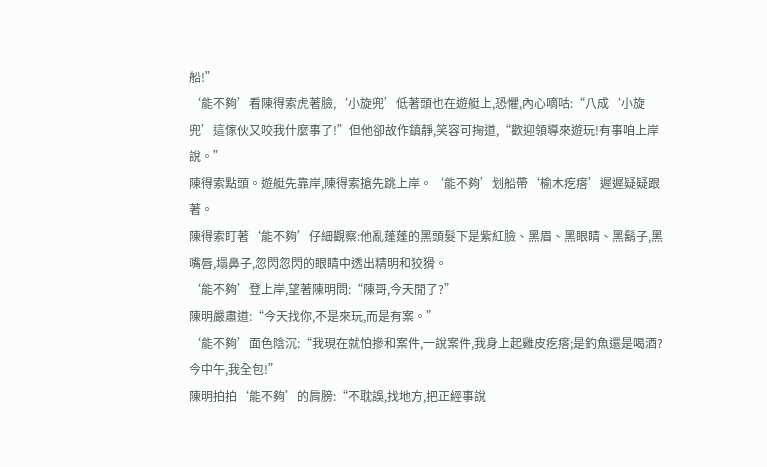船!”
‘能不夠’看陳得索虎著臉,‘小旋兜’低著頭也在遊艇上,恐懼,內心嘀咕:“八成‘小旋兜’這傢伙又咬我什麼事了!”但他卻故作鎮靜,笑容可掬道,“歡迎領導來遊玩!有事咱上岸說。”
陳得索點頭。遊艇先靠岸,陳得索搶先跳上岸。‘能不夠’划船帶‘榆木疙瘩’遲遲疑疑跟著。
陳得索盯著‘能不夠’仔細觀察:他亂蓬蓬的黑頭髮下是紫紅臉、黑眉、黑眼睛、黑鬍子,黑嘴唇,塌鼻子,忽閃忽閃的眼睛中透出精明和狡猾。
‘能不夠’登上岸,望著陳明問:“陳哥,今天閒了?”
陳明嚴肅道:“今天找你,不是來玩,而是有案。”
‘能不夠’面色陰沉:“我現在就怕摻和案件,一說案件,我身上起雞皮疙瘩;是釣魚還是喝酒?今中午,我全包!”
陳明拍拍‘能不夠’的肩膀:“不耽誤,找地方,把正經事說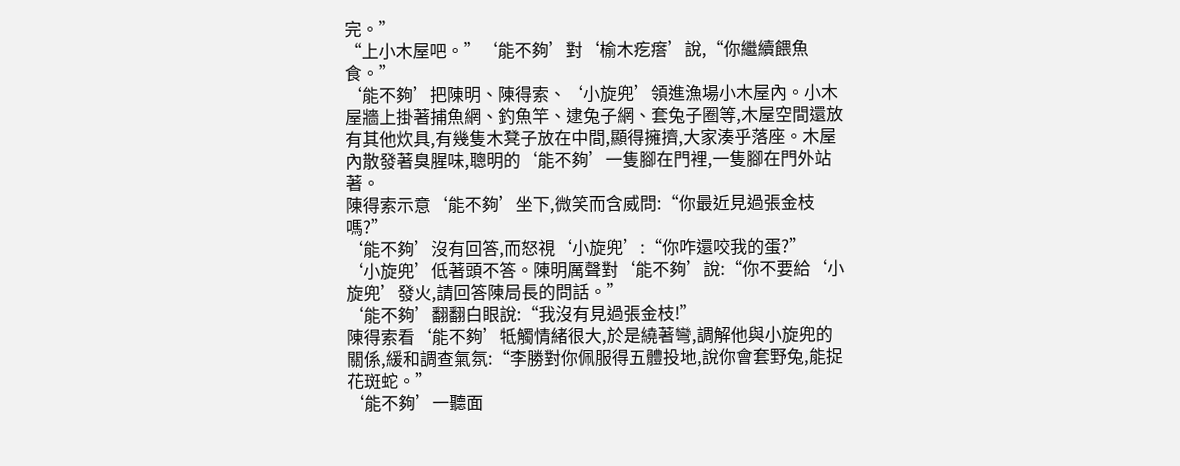完。”
“上小木屋吧。”‘能不夠’對‘榆木疙瘩’說,“你繼續餵魚食。”
‘能不夠’把陳明、陳得索、‘小旋兜’領進漁場小木屋內。小木屋牆上掛著捕魚網、釣魚竿、逮兔子網、套兔子圈等,木屋空間還放有其他炊具,有幾隻木凳子放在中間,顯得擁擠,大家湊乎落座。木屋內散發著臭腥味,聰明的‘能不夠’一隻腳在門裡,一隻腳在門外站著。
陳得索示意‘能不夠’坐下,微笑而含威問:“你最近見過張金枝嗎?”
‘能不夠’沒有回答,而怒視‘小旋兜’:“你咋還咬我的蛋?”
‘小旋兜’低著頭不答。陳明厲聲對‘能不夠’說:“你不要給‘小旋兜’發火,請回答陳局長的問話。”
‘能不夠’翻翻白眼說:“我沒有見過張金枝!”
陳得索看‘能不夠’牴觸情緒很大,於是繞著彎,調解他與小旋兜的關係,緩和調查氣氛:“李勝對你佩服得五體投地,說你會套野兔,能捉花斑蛇。”
‘能不夠’一聽面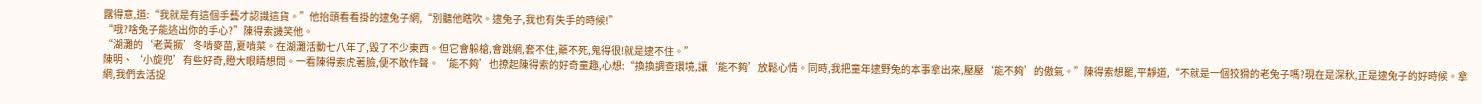露得意,道:“我就是有這個手藝才認識這貨。”他抬頭看看掛的逮兔子網,“別聽他瞎吹。逮兔子,我也有失手的時候!”
“哦?啥兔子能逃出你的手心?”陳得索譏笑他。
“湖灘的‘老黃撅’冬啃麥苗,夏啃菜。在湖灘活動七八年了,毀了不少東西。但它會躲槍,會跳網,套不住,藥不死,鬼得很!就是逮不住。”
陳明、‘小旋兜’有些好奇,瞪大眼睛想問。一看陳得索虎著臉,便不敢作聲。‘能不夠’也撩起陳得索的好奇童趣,心想:“換換調查環境,讓‘能不夠’放鬆心情。同時,我把童年逮野兔的本事拿出來,壓壓‘能不夠’的傲氣。”陳得索想罷,平靜道,“不就是一個狡猾的老兔子嗎?現在是深秋,正是逮兔子的好時候。拿網,我們去活捉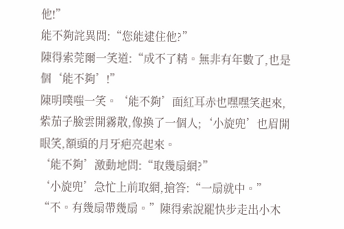他!”
能不夠詫異問:“您能逮住他?”
陳得索莞爾一笑道:“成不了精。無非有年數了,也是個‘能不夠’!”
陳明噗嗤一笑。‘能不夠’面紅耳赤也嘿嘿笑起來,紫茄子臉雲開霧散,像換了一個人;‘小旋兜’也眉開眼笑,額頭的月牙疤亮起來。
‘能不夠’激動地問:“取幾扇網?”
‘小旋兜’急忙上前取網,搶答:“一扇就中。”
“不。有幾扇帶幾扇。”陳得索說罷快步走出小木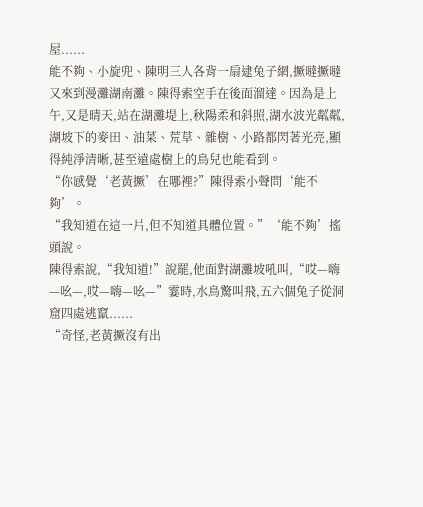屋......
能不夠、小旋兜、陳明三人各背一扇逮兔子網,撅噠撅噠又來到漫灘湖南灘。陳得索空手在後面溜達。因為是上午,又是晴天,站在湖灘堤上,秋陽柔和斜照,湖水波光粼粼,湖坡下的麥田、油菜、荒草、雜樹、小路都閃著光亮,顯得純淨清晰,甚至遠處樹上的鳥兒也能看到。
“你感覺‘老黃撅’在哪裡?”陳得索小聲問‘能不夠’。
“我知道在這一片,但不知道具體位置。”‘能不夠’搖頭說。
陳得索說,“我知道!”說罷,他面對湖灘坡吼叫,“哎—嗨—吆—,哎—嗨—吆—”霎時,水鳥驚叫飛,五六個兔子從洞窟四處逃竄......
“奇怪,老黃撅沒有出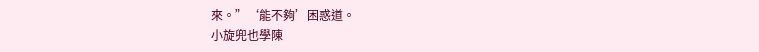來。”‘能不夠’困惑道。
小旋兜也學陳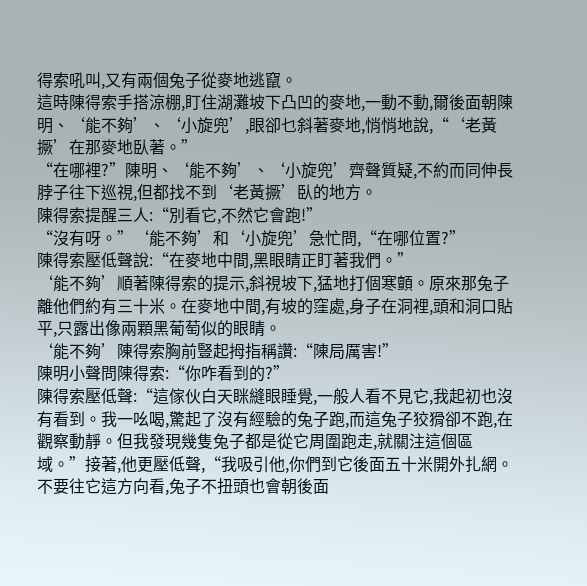得索吼叫,又有兩個兔子從麥地逃竄。
這時陳得索手搭涼棚,盯住湖灘坡下凸凹的麥地,一動不動,爾後面朝陳明、‘能不夠’、‘小旋兜’,眼卻乜斜著麥地,悄悄地說,“‘老黃撅’在那麥地臥著。”
“在哪裡?”陳明、‘能不夠’、‘小旋兜’齊聲質疑,不約而同伸長脖子往下巡視,但都找不到‘老黃撅’臥的地方。
陳得索提醒三人:“別看它,不然它會跑!”
“沒有呀。”‘能不夠’和‘小旋兜’急忙問,“在哪位置?”
陳得索壓低聲說:“在麥地中間,黑眼睛正盯著我們。”
‘能不夠’順著陳得索的提示,斜視坡下,猛地打個寒顫。原來那兔子離他們約有三十米。在麥地中間,有坡的窪處,身子在洞裡,頭和洞口貼平,只露出像兩顆黑葡萄似的眼睛。
‘能不夠’陳得索胸前豎起拇指稱讚:“陳局厲害!”
陳明小聲問陳得索:“你咋看到的?”
陳得索壓低聲:“這傢伙白天眯縫眼睡覺,一般人看不見它,我起初也沒有看到。我一吆喝,驚起了沒有經驗的兔子跑,而這兔子狡猾卻不跑,在觀察動靜。但我發現幾隻兔子都是從它周圍跑走,就關注這個區域。”接著,他更壓低聲,“我吸引他,你們到它後面五十米開外扎網。不要往它這方向看,兔子不扭頭也會朝後面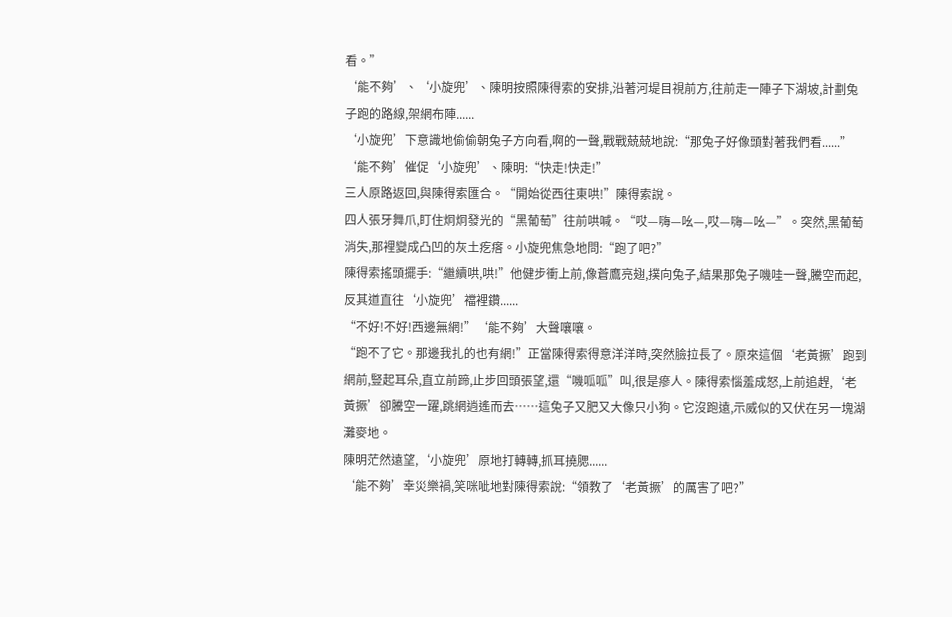看。”
‘能不夠’、‘小旋兜’、陳明按照陳得索的安排,沿著河堤目視前方,往前走一陣子下湖坡,計劃兔子跑的路線,架網布陣......
‘小旋兜’下意識地偷偷朝兔子方向看,啊的一聲,戰戰兢兢地說:“那兔子好像頭對著我們看......”
‘能不夠’催促‘小旋兜’、陳明:“快走!快走!”
三人原路返回,與陳得索匯合。“開始從西往東哄!”陳得索說。
四人張牙舞爪,盯住炯炯發光的“黑葡萄”往前哄喊。“哎—嗨—吆—,哎—嗨—吆—”。突然,黑葡萄消失,那裡變成凸凹的灰土疙瘩。小旋兜焦急地問:“跑了吧?”
陳得索搖頭擺手:“繼續哄,哄!”他健步衝上前,像蒼鷹亮翅,撲向兔子,結果那兔子嘰哇一聲,騰空而起,反其道直往‘小旋兜’襠裡鑽......
“不好!不好!西邊無網!”‘能不夠’大聲嚷嚷。
“跑不了它。那邊我扎的也有網!”正當陳得索得意洋洋時,突然臉拉長了。原來這個‘老黃撅’跑到網前,豎起耳朵,直立前蹄,止步回頭張望,還“嘰呱呱”叫,很是瘮人。陳得索惱羞成怒,上前追趕,‘老黃撅’卻騰空一躍,跳網逍遙而去……這兔子又肥又大像只小狗。它沒跑遠,示威似的又伏在另一塊湖灘麥地。
陳明茫然遠望,‘小旋兜’原地打轉轉,抓耳撓腮......
‘能不夠’幸災樂禍,笑咪呲地對陳得索說:“領教了‘老黃撅’的厲害了吧?”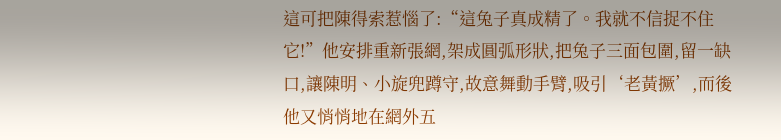這可把陳得索惹惱了:“這兔子真成精了。我就不信捉不住它!”他安排重新張網,架成圓弧形狀,把兔子三面包圍,留一缺口,讓陳明、小旋兜蹲守,故意舞動手臂,吸引‘老黃撅’,而後他又悄悄地在網外五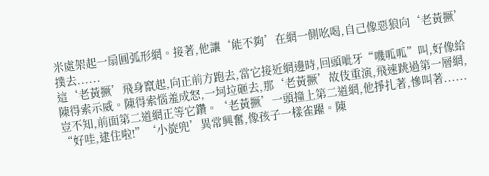米處架起一扇圓弧形網。接著,他讓‘能不夠’在網一側吆喝,自己像惡狼向‘老黃撅’撲去......
這‘老黃撅’飛身竄起,向正前方跑去,當它接近網邊時,回頭呲牙“嘰呱呱”叫,好像給陳得索示威。陳得索惱羞成怒,一坷垃砸去,那‘老黃撅’故伎重演,飛速跳過第一層網,豈不知,前面第二道網正等它鑽。‘老黃撅’一頭撞上第二道網,他掙扎著,慘叫著......
“好哇,逮住啦!”‘小旋兜’異常興奮,像孩子一樣雀躍。陳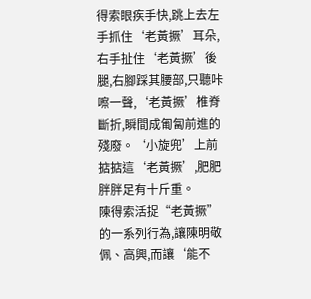得索眼疾手快,跳上去左手抓住‘老黃撅’耳朵,右手扯住‘老黃撅’後腿,右腳踩其腰部,只聽咔嚓一聲,‘老黃撅’椎脊斷折,瞬間成匍匐前進的殘廢。‘小旋兜’上前掂掂這‘老黃撅’,肥肥胖胖足有十斤重。
陳得索活捉“老黃撅”的一系列行為,讓陳明敬佩、高興,而讓‘能不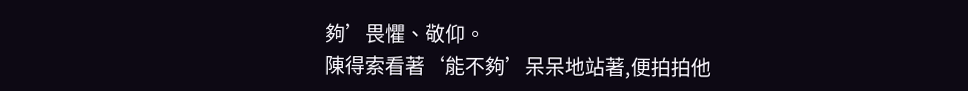夠’畏懼、敬仰。
陳得索看著‘能不夠’呆呆地站著,便拍拍他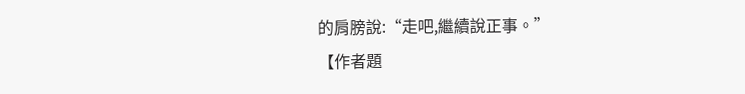的肩膀說:“走吧,繼續說正事。”
【作者題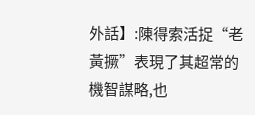外話】:陳得索活捉“老黃撅”表現了其超常的機智謀略,也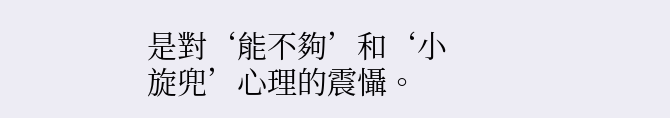是對‘能不夠’和‘小旋兜’心理的震懾。